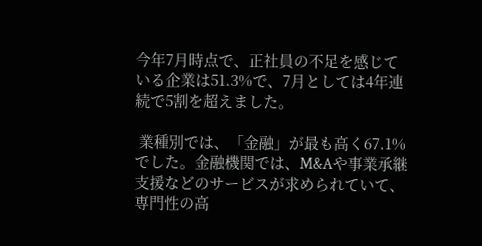今年7月時点で、正社員の不足を感じている企業は51.3%で、7月としては4年連続で5割を超えました。

 業種別では、「金融」が最も高く67.1%でした。金融機関では、M&Aや事業承継支援などのサービスが求められていて、専門性の高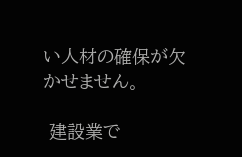い人材の確保が欠かせません。

 建設業で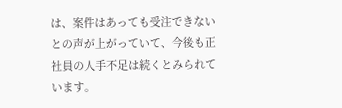は、案件はあっても受注できないとの声が上がっていて、今後も正社員の人手不足は続くとみられています。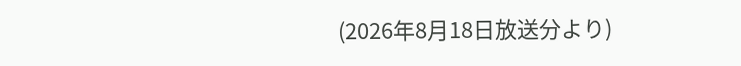(2026年8月18日放送分より)